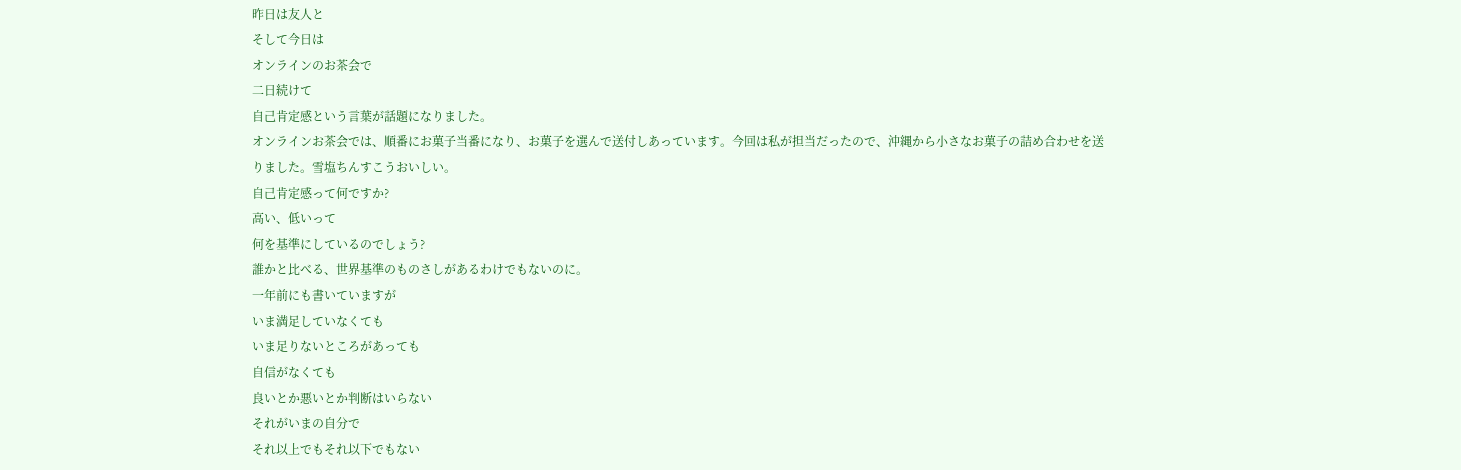昨日は友人と
そして今日は
オンラインのお茶会で
二日続けて
自己肯定感という言葉が話題になりました。
オンラインお茶会では、順番にお菓子当番になり、お菓子を選んで送付しあっています。今回は私が担当だったので、沖縄から小さなお菓子の詰め合わせを送りました。雪塩ちんすこうおいしい。
自己肯定感って何ですか?
高い、低いって
何を基準にしているのでしょう?
誰かと比べる、世界基準のものさしがあるわけでもないのに。
一年前にも書いていますが
いま満足していなくても
いま足りないところがあっても
自信がなくても
良いとか悪いとか判断はいらない
それがいまの自分で
それ以上でもそれ以下でもない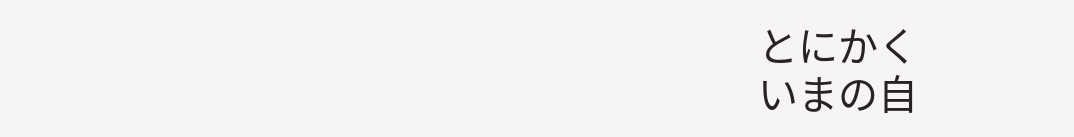とにかく
いまの自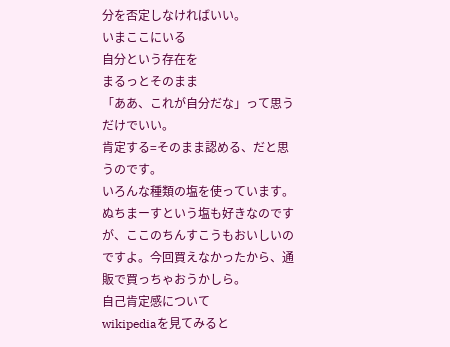分を否定しなければいい。
いまここにいる
自分という存在を
まるっとそのまま
「ああ、これが自分だな」って思うだけでいい。
肯定する=そのまま認める、だと思うのです。
いろんな種類の塩を使っています。ぬちまーすという塩も好きなのですが、ここのちんすこうもおいしいのですよ。今回買えなかったから、通販で買っちゃおうかしら。
自己肯定感について
wikipediaを見てみると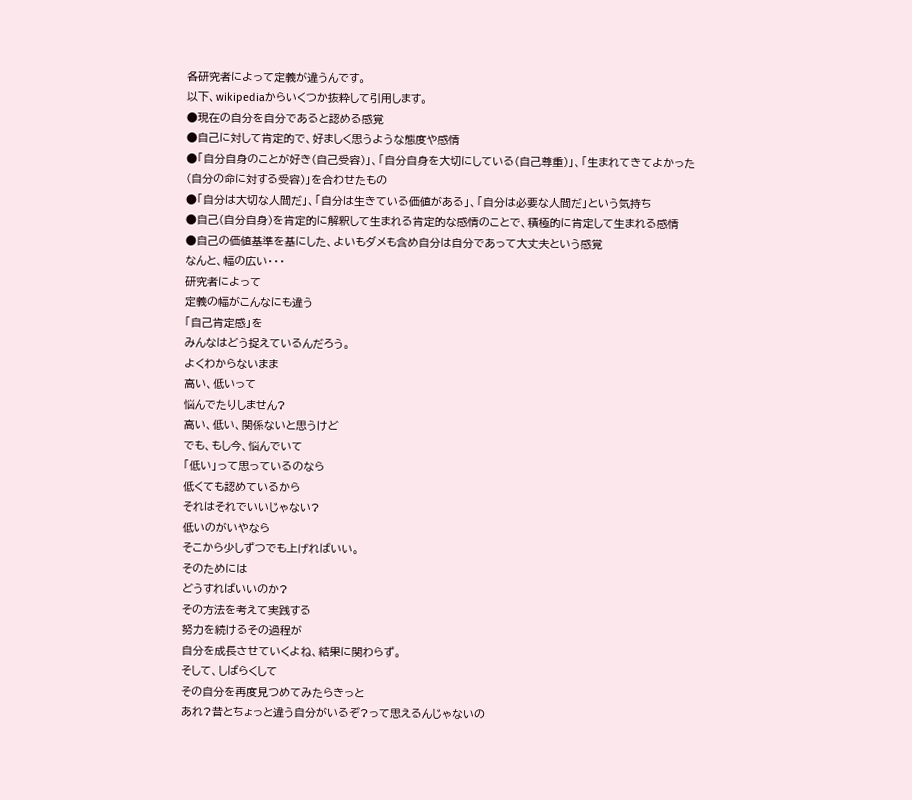各研究者によって定義が違うんです。
以下、wikipediaからいくつか抜粋して引用します。
●現在の自分を自分であると認める感覚
●自己に対して肯定的で、好ましく思うような態度や感情
●「自分自身のことが好き(自己受容)」、「自分自身を大切にしている(自己尊重)」、「生まれてきてよかった(自分の命に対する受容)」を合わせたもの
●「自分は大切な人間だ」、「自分は生きている価値がある」、「自分は必要な人間だ」という気持ち
●自己(自分自身)を肯定的に解釈して生まれる肯定的な感情のことで、積極的に肯定して生まれる感情
●自己の価値基準を基にした、よいもダメも含め自分は自分であって大丈夫という感覚
なんと、幅の広い・・・
研究者によって
定義の幅がこんなにも違う
「自己肯定感」を
みんなはどう捉えているんだろう。
よくわからないまま
高い、低いって
悩んでたりしません?
高い、低い、関係ないと思うけど
でも、もし今、悩んでいて
「低い」って思っているのなら
低くても認めているから
それはそれでいいじゃない?
低いのがいやなら
そこから少しずつでも上げればいい。
そのためには
どうすればいいのか?
その方法を考えて実践する
努力を続けるその過程が
自分を成長させていくよね、結果に関わらず。
そして、しばらくして
その自分を再度見つめてみたらきっと
あれ?昔とちょっと違う自分がいるぞ?って思えるんじゃないの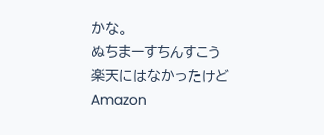かな。
ぬちまーすちんすこう
楽天にはなかったけどAmazon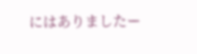にはありましたー